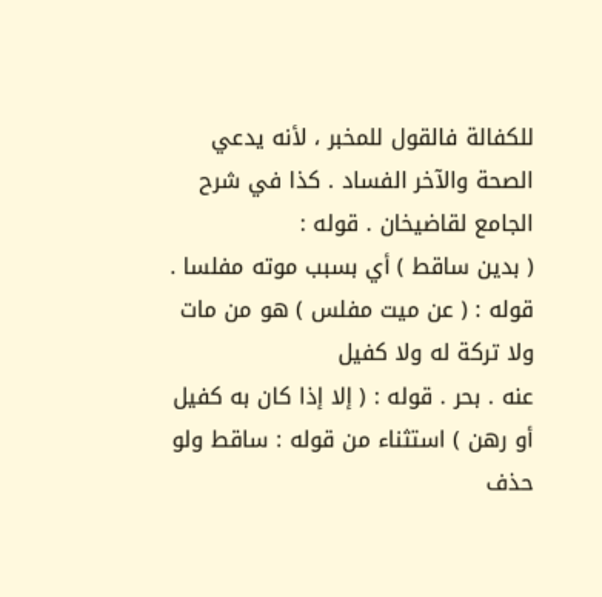للكفالة فالقول للمخبر ، لأنه يدعي الصحة والآخر الفساد . كذا في شرح الجامع لقاضيخان . قوله :
( بدين ساقط ) أي بسبب موته مفلسا . قوله : ( عن ميت مفلس ) هو من مات ولا تركة له ولا كفيل
عنه . بحر . قوله : ( إلا إذا كان به كفيل أو رهن ) استثناء من قوله : ساقط ولو حذف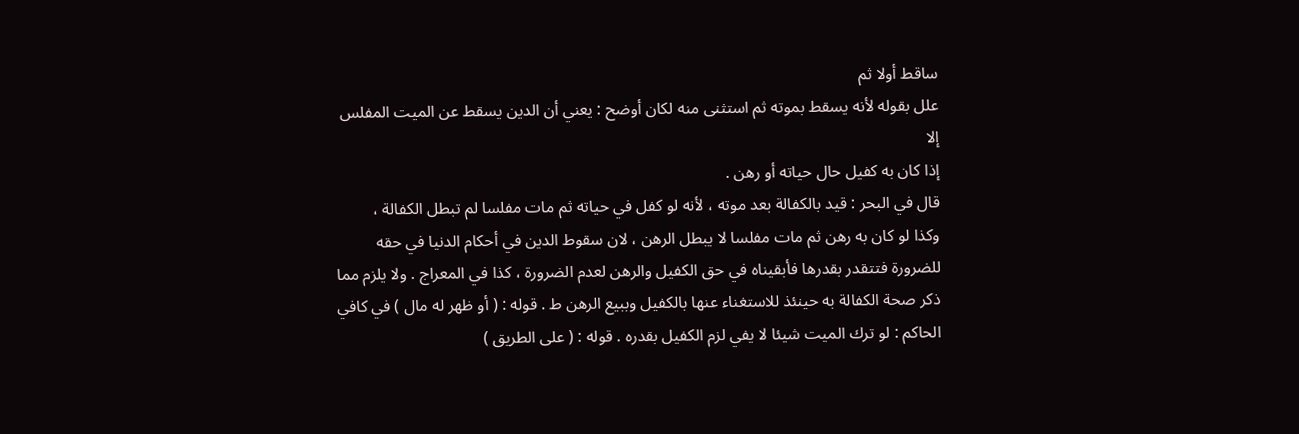ساقط أولا ثم
علل بقوله لأنه يسقط بموته ثم استثنى منه لكان أوضح : يعني أن الدين يسقط عن الميت المفلس إلا
إذا كان به كفيل حال حياته أو رهن .
قال في البحر : قيد بالكفالة بعد موته ، لأنه لو كفل في حياته ثم مات مفلسا لم تبطل الكفالة ،
وكذا لو كان به رهن ثم مات مفلسا لا يبطل الرهن ، لان سقوط الدين في أحكام الدنيا في حقه
للضرورة فتتقدر بقدرها فأبقيناه في حق الكفيل والرهن لعدم الضرورة ، كذا في المعراج . ولا يلزم مما
ذكر صحة الكفالة به حينئذ للاستغناء عنها بالكفيل وببيع الرهن ط . قوله : ( أو ظهر له مال ) في كافي
الحاكم : لو ترك الميت شيئا لا يفي لزم الكفيل بقدره . قوله : ( على الطريق )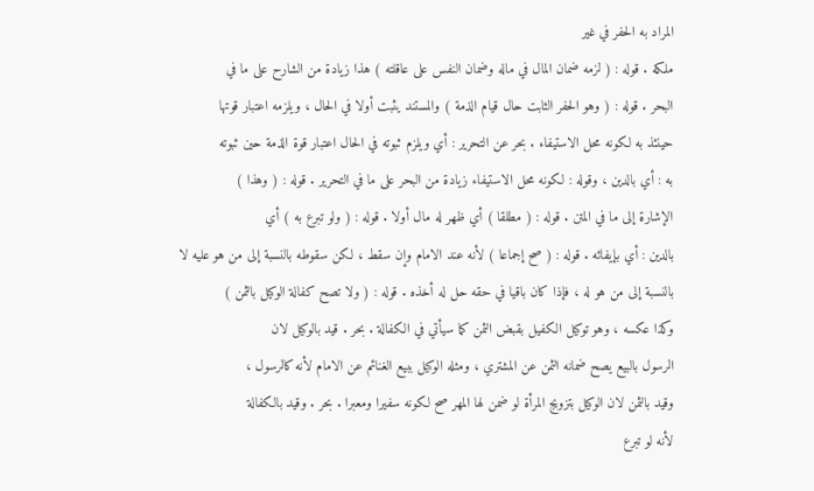المراد به الحفر في غير
ملكه . قوله : ( لزمه ضمان المال في ماله وضمان النفس على عاقلته ) هذا زيادة من الشارح على ما في
البحر . قوله : ( وهو الحفر الثابت حال قيام الذمة ) والمستند يثبت أولا في الحال ، ويلزمه اعتبار قوتها
حينئذ به لكونه محل الاستيفاء . بحر عن التحرير : أي ويلزم ثبوته في الحال اعتبار قوة الذمة حين ثبوته
به : أي بالدين ، وقوله : لكونه محل الاستيفاء زيادة من البحر على ما في التحرير . قوله : ( وهذا )
الإشارة إلى ما في المتن . قوله : ( مطلقا ) أي ظهر له مال أولا . قوله : ( ولو تبرع به ) أي
بالدين : أي بإيفائه . قوله : ( صح إجماعا ) لأنه عند الامام وإن سقط ، لكن سقوطه بالنسبة إلى من هو عليه لا
بالنسبة إلى من هو له ، فإذا كان باقيا في حقه حل له أخذه . قوله : ( ولا تصح كفالة الوكيل بالثمن )
وكذا عكسه ، وهو توكيل الكفيل بقبض الثمن كما سيأتي في الكفالة . بحر . قيد بالوكيل لان
الرسول بالبيع يصح ضمانه الثمن عن المشتري ، ومثله الوكيل ببيع الغنائم عن الامام لأنه كالرسول ،
وقيد بالثمن لان الوكيل بتزويج المرأة لو ضمن لها المهر صح لكونه سفيرا ومعبرا . بحر . وقيد بالكفالة
لأنه لو تبرع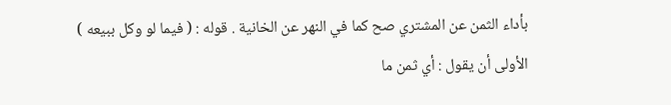بأداء الثمن عن المشتري صح كما في النهر عن الخانية . قوله : ( فيما لو وكل ببيعه )
الأولى أن يقول : أي ثمن ما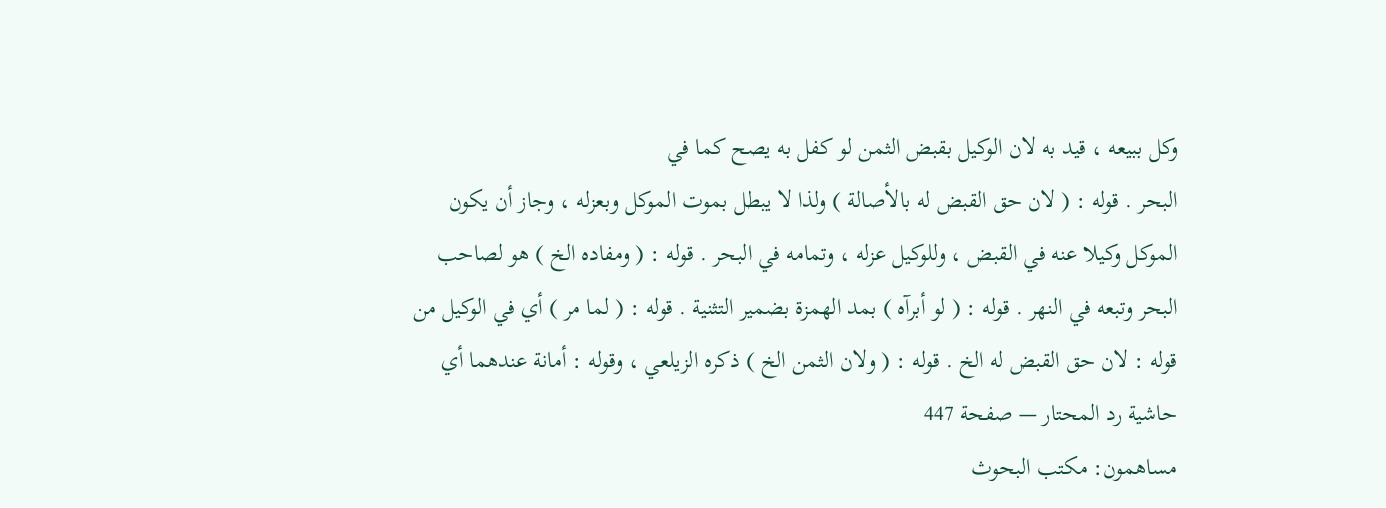وكل ببيعه ، قيد به لان الوكيل بقبض الثمن لو كفل به يصح كما في
البحر . قوله : ( لان حق القبض له بالأصالة ) ولذا لا يبطل بموت الموكل وبعزله ، وجاز أن يكون
الموكل وكيلا عنه في القبض ، وللوكيل عزله ، وتمامه في البحر . قوله : ( ومفاده الخ ) هو لصاحب
البحر وتبعه في النهر . قوله : ( لو أبرآه ) بمد الهمزة بضمير التثنية . قوله : ( لما مر ) أي في الوكيل من
قوله : لان حق القبض له الخ . قوله : ( ولان الثمن الخ ) ذكره الزيلعي ، وقوله : أمانة عندهما أي
حاشية رد المحتار — صفحة 447
مساهمون: مكتب البحوث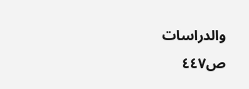والدراسات
ص٤٤٧